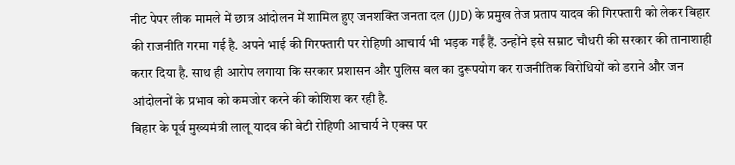नीट पेपर लीक मामले में छात्र आंदोलन में शामिल हुए जनशक्ति जनता दल (JJD) के प्रमुख तेज प्रताप यादव की गिरफ्तारी को लेकर बिहार की राजनीति गरमा गई है. अपने भाई की गिरफ्तारी पर रोहिणी आचार्य भी भड़क गईं हैं. उन्होंने इसे सम्राट चौधरी की सरकार की तानाशाही करार दिया है. साथ ही आरोप लगाया कि सरकार प्रशासन और पुलिस बल का दुरूपयोग कर राजनीतिक विरोधियों को डराने और जन आंदोलनों के प्रभाव को कमजोर करने की कोशिश कर रही है.
बिहार के पूर्व मुख्यमंत्री लालू यादव की बेटी रोहिणी आचार्य ने एक्स पर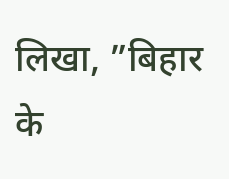लिखा, ”बिहार के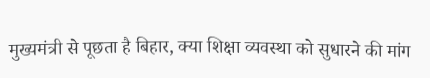मुख्यमंत्री से पूछता है बिहार, क्या शिक्षा व्यवस्था को सुधारने की मांग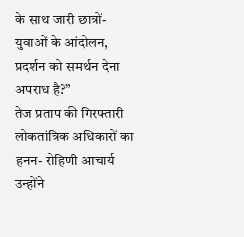के साथ जारी छात्रों-युवाओं के आंदोलन, प्रदर्शन को समर्थन देना अपराध है?”
तेज प्रताप की गिरफ्तारी लोकतांत्रिक अधिकारों का हनन- रोहिणी आचार्य
उन्होंने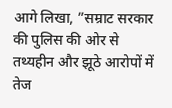आगे लिखा, ”सम्राट सरकार की पुलिस की ओर से तथ्यहीन और झूठे आरोपों में तेज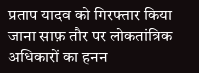प्रताप यादव को गिरफ्तार किया जाना साफ़ तौर पर लोकतांत्रिक अधिकारों का हनन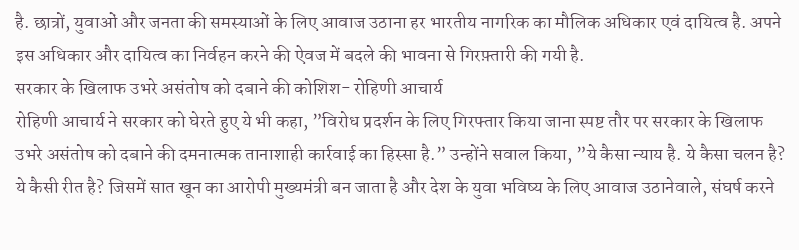है. छात्रों, युवाओं और जनता की समस्याओं के लिए आवाज उठाना हर भारतीय नागरिक का मौलिक अधिकार एवं दायित्व है. अपने इस अधिकार और दायित्व का निर्वहन करने की ऐवज में बदले की भावना से गिरफ़्तारी की गयी है.
सरकार के खिलाफ उभरे असंतोष को दबाने की कोशिश- रोहिणी आचार्य
रोहिणी आचार्य ने सरकार को घेरते हुए ये भी कहा, ”विरोध प्रदर्शन के लिए गिरफ्तार किया जाना स्पष्ट तौर पर सरकार के खिलाफ उभरे असंतोष को दबाने की दमनात्मक तानाशाही कार्रवाई का हिस्सा है.” उन्होंने सवाल किया, ”ये कैसा न्याय है. ये कैसा चलन है? ये कैसी रीत है? जिसमें सात खून का आरोपी मुख्यमंत्री बन जाता है और देश के युवा भविष्य के लिए आवाज उठानेवाले, संघर्ष करने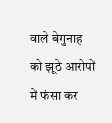वाले बेगुनाह को झूठे आरोपों में फंसा कर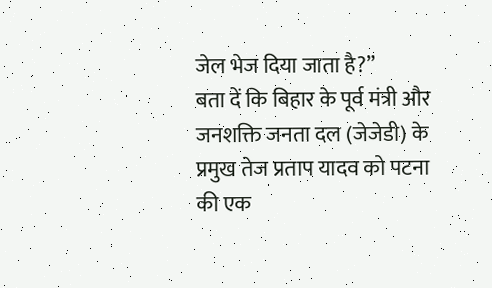जेल भेज दिया जाता है?”
बता दें कि बिहार के पूर्व मंत्री और जनशक्ति जनता दल (जेजेडी) के प्रमुख तेज प्रताप यादव को पटना की एक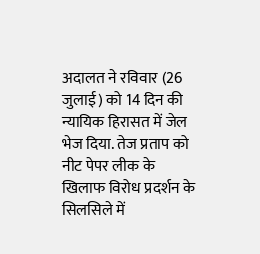अदालत ने रविवार (26 जुलाई) को 14 दिन की न्यायिक हिरासत में जेल भेज दिया. तेज प्रताप को नीट पेपर लीक के खिलाफ विरोध प्रदर्शन के सिलसिले में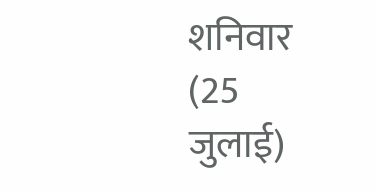शनिवार (25 जुलाई)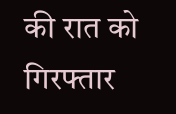की रात को गिरफ्तार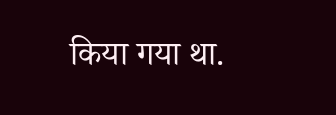किया गया था.